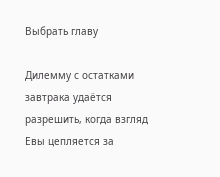Выбрать главу

Дилемму с остатками завтрака удаётся разрешить, когда взгляд Евы цепляется за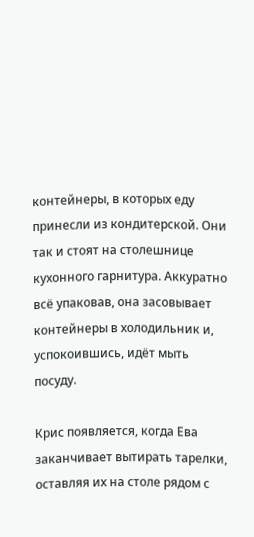контейнеры, в которых еду принесли из кондитерской. Они так и стоят на столешнице кухонного гарнитура. Аккуратно всё упаковав, она засовывает контейнеры в холодильник и, успокоившись, идёт мыть посуду.

Крис появляется, когда Ева заканчивает вытирать тарелки, оставляя их на столе рядом с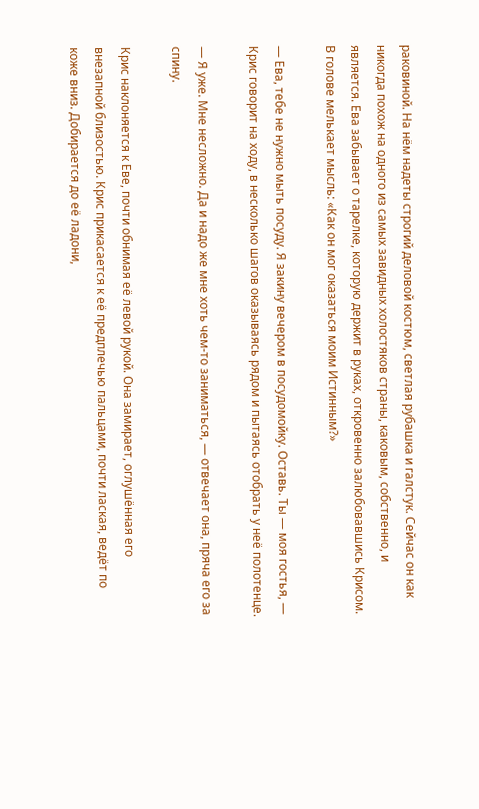раковиной. На нём надеты строгий деловой костюм, светлая рубашка и галстук. Сейчас он как никогда похож на одного из самых завидных холостяков страны, каковым, собственно, и является. Ева забывает о тарелке, которую держит в руках, откровенно залюбовавшись Крисом. В голове мелькает мысль: «Как он мог оказаться моим Истинным?»

— Ева, тебе не нужно мыть посуду. Я закину вечером в посудомойку. Оставь. Ты — моя гостья, — Крис говорит на ходу, в несколько шагов оказываясь рядом и пытаясь отобрать у неё полотенце.

— Я уже. Мне несложно. Да и надо же мне хоть чем-то заниматься, — отвечает она, пряча его за спину.

Крис наклоняется к Еве, почти обнимая её левой рукой. Она замирает, оглушённая его внезапной близостью. Крис прикасается к её предплечью пальцами, почти лаская, ведёт по коже вниз. Добирается до её ладони,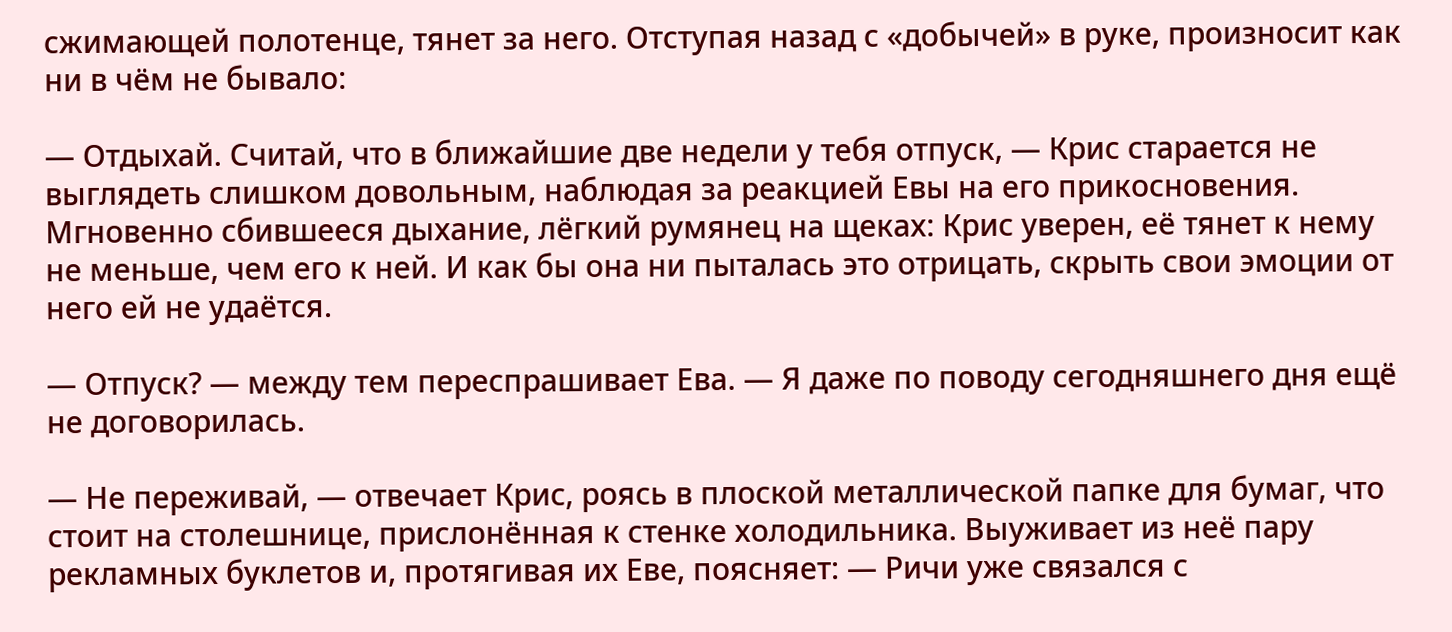сжимающей полотенце, тянет за него. Отступая назад с «добычей» в руке, произносит как ни в чём не бывало:

— Отдыхай. Считай, что в ближайшие две недели у тебя отпуск, — Крис старается не выглядеть слишком довольным, наблюдая за реакцией Евы на его прикосновения. Мгновенно сбившееся дыхание, лёгкий румянец на щеках: Крис уверен, её тянет к нему не меньше, чем его к ней. И как бы она ни пыталась это отрицать, скрыть свои эмоции от него ей не удаётся.

— Отпуск? — между тем переспрашивает Ева. — Я даже по поводу сегодняшнего дня ещё не договорилась.

— Не переживай, — отвечает Крис, роясь в плоской металлической папке для бумаг, что стоит на столешнице, прислонённая к стенке холодильника. Выуживает из неё пару рекламных буклетов и, протягивая их Еве, поясняет: — Ричи уже связался с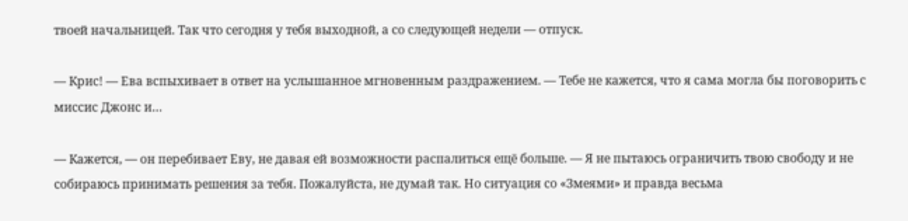твоей начальницей. Так что сегодня у тебя выходной, а со следующей недели — отпуск.

— Крис! — Ева вспыхивает в ответ на услышанное мгновенным раздражением. — Тебе не кажется, что я сама могла бы поговорить с миссис Джонс и…

— Кажется, — он перебивает Еву, не давая ей возможности распалиться ещё больше. — Я не пытаюсь ограничить твою свободу и не собираюсь принимать решения за тебя. Пожалуйста, не думай так. Но ситуация со «Змеями» и правда весьма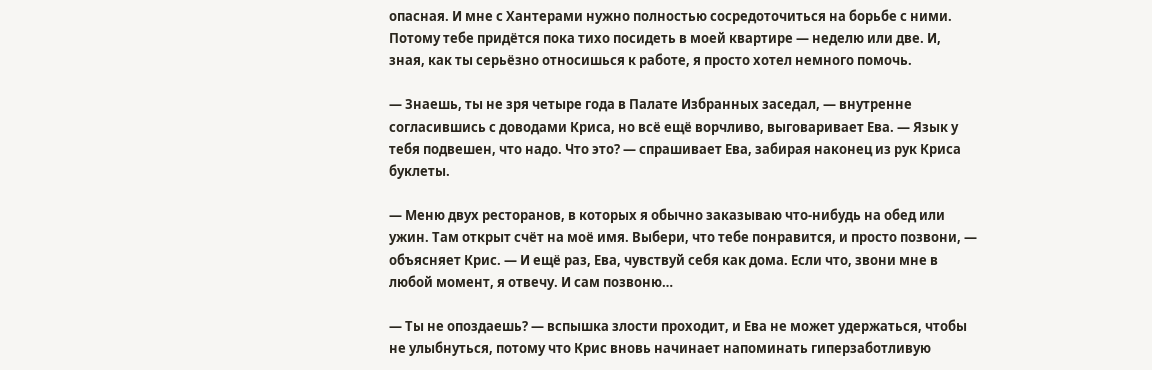опасная. И мне с Хантерами нужно полностью сосредоточиться на борьбе с ними. Потому тебе придётся пока тихо посидеть в моей квартире — неделю или две. И, зная, как ты серьёзно относишься к работе, я просто хотел немного помочь.

— Знаешь, ты не зря четыре года в Палате Избранных заседал, — внутренне согласившись с доводами Криса, но всё ещё ворчливо, выговаривает Ева. — Язык у тебя подвешен, что надо. Что это? — спрашивает Ева, забирая наконец из рук Криса буклеты.

— Меню двух ресторанов, в которых я обычно заказываю что-нибудь на обед или ужин. Там открыт счёт на моё имя. Выбери, что тебе понравится, и просто позвони, — объясняет Крис. — И ещё раз, Ева, чувствуй себя как дома. Если что, звони мне в любой момент, я отвечу. И сам позвоню…

— Ты не опоздаешь? — вспышка злости проходит, и Ева не может удержаться, чтобы не улыбнуться, потому что Крис вновь начинает напоминать гиперзаботливую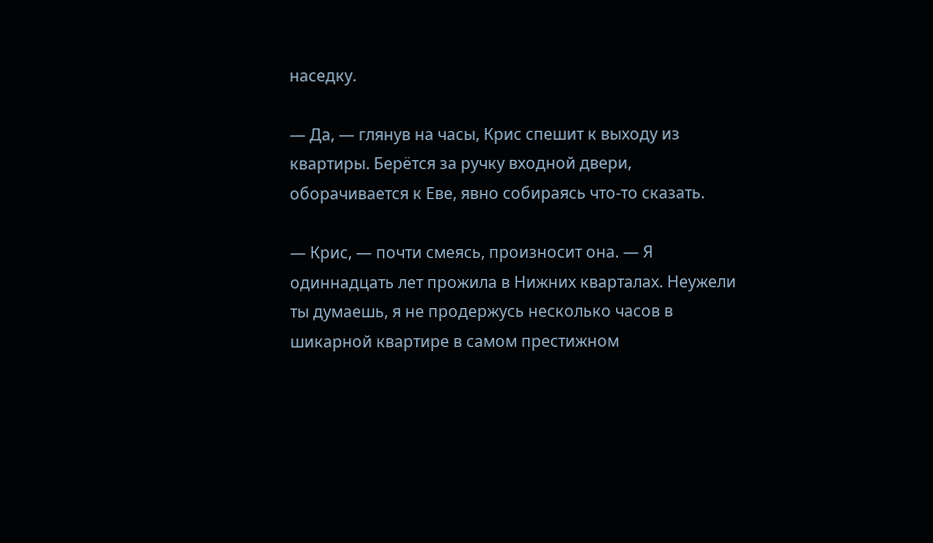наседку.

— Да, — глянув на часы, Крис спешит к выходу из квартиры. Берётся за ручку входной двери, оборачивается к Еве, явно собираясь что-то сказать.

— Крис, — почти смеясь, произносит она. — Я одиннадцать лет прожила в Нижних кварталах. Неужели ты думаешь, я не продержусь несколько часов в шикарной квартире в самом престижном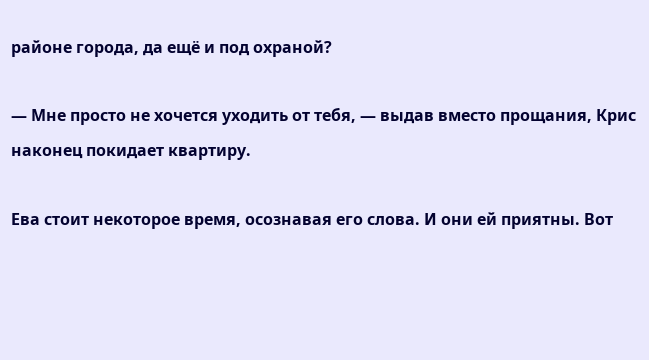районе города, да ещё и под охраной?

— Мне просто не хочется уходить от тебя, — выдав вместо прощания, Крис наконец покидает квартиру.

Ева стоит некоторое время, осознавая его слова. И они ей приятны. Вот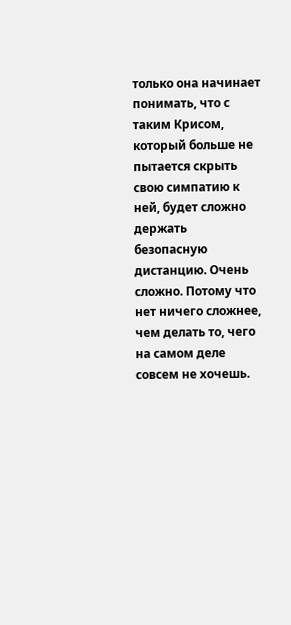только она начинает понимать, что с таким Крисом, который больше не пытается скрыть свою симпатию к ней, будет сложно держать безопасную дистанцию. Очень сложно. Потому что нет ничего сложнее, чем делать то, чего на самом деле совсем не хочешь.